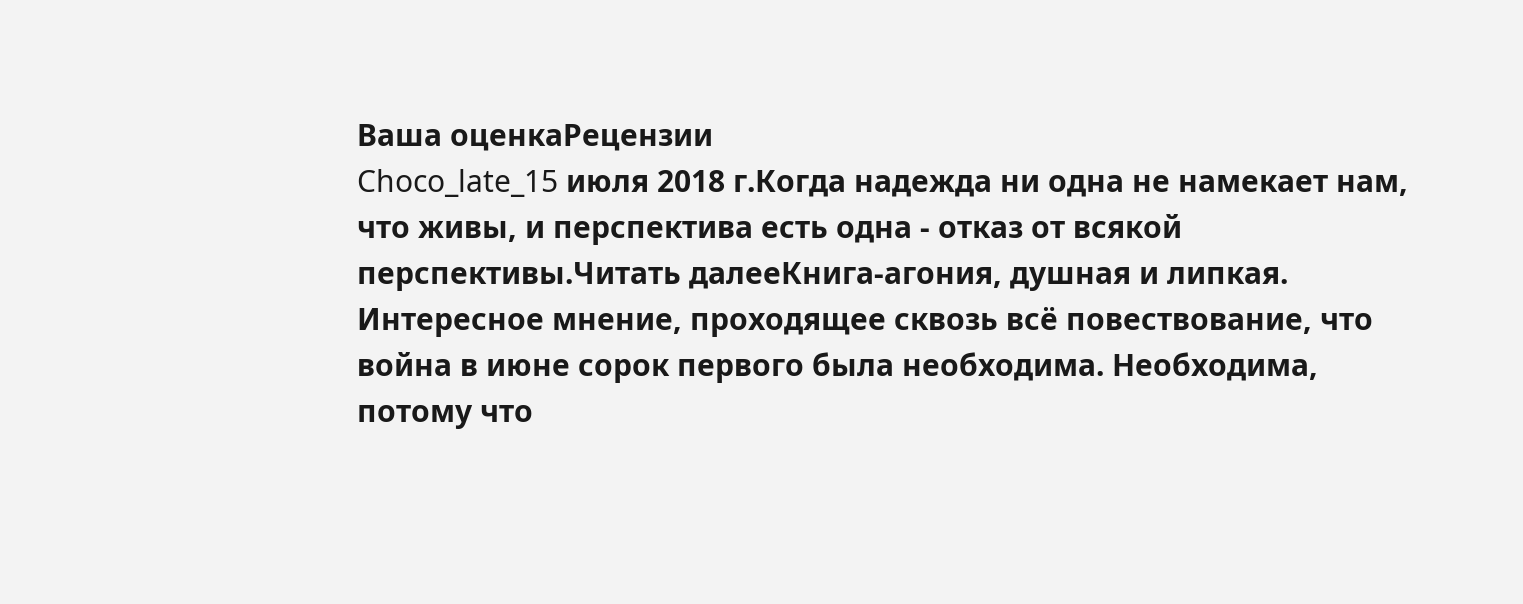Ваша оценкаРецензии
Choco_late_15 июля 2018 г.Когда надежда ни одна не намекает нам, что живы, и перспектива есть одна - отказ от всякой перспективы.Читать далееКнига-агония, душная и липкая.
Интересное мнение, проходящее сквозь всё повествование, что война в июне сорок первого была необходима. Необходима, потому что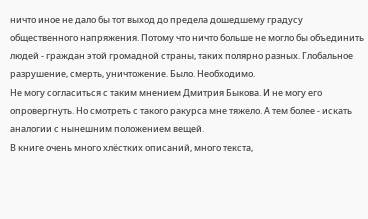ничто иное не дало бы тот выход до предела дошедшему градусу общественного напряжения. Потому что ничто больше не могло бы объединить людей - граждан этой громадной страны, таких полярно разных. Глобальное разрушение, смерть, уничтожение. Было. Необходимо.
Не могу согласиться с таким мнением Дмитрия Быкова. И не могу его опровергнуть. Но смотреть с такого ракурса мне тяжело. А тем более - искать аналогии с нынешним положением вещей.
В книге очень много хлёстких описаний, много текста,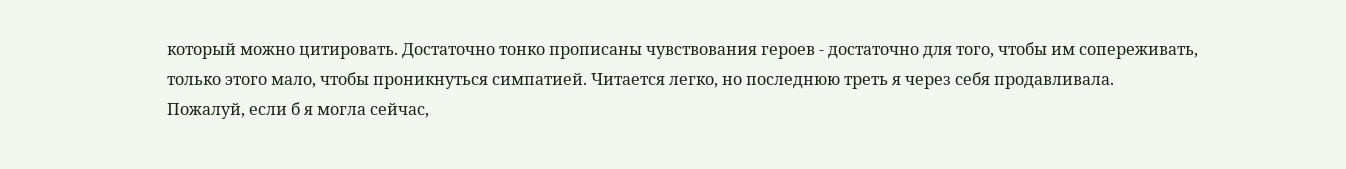который можно цитировать. Достаточно тонко прописаны чувствования героев - достаточно для того, чтобы им сопереживать, только этого мало, чтобы проникнуться симпатией. Читается легко, но последнюю треть я через себя продавливала.
Пожалуй, если б я могла сейчас,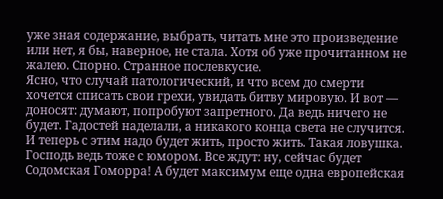уже зная содержание, выбрать, читать мне это произведение или нет, я бы, наверное, не стала. Хотя об уже прочитанном не жалею. Спорно. Странное послевкусие.
Ясно, что случай патологический, и что всем до смерти хочется списать свои грехи, увидать битву мировую. И вот — доносят: думают, попробуют запретного. Да ведь ничего не будет. Гадостей наделали, а никакого конца света не случится. И теперь с этим надо будет жить, просто жить. Такая ловушка. Господь ведь тоже с юмором. Все ждут: ну, сейчас будет Содомская Гоморра! А будет максимум еще одна европейская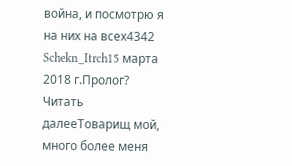война, и посмотрю я на них на всех4342
Schekn_Itrch15 марта 2018 г.Пролог?
Читать далееТоварищ мой, много более меня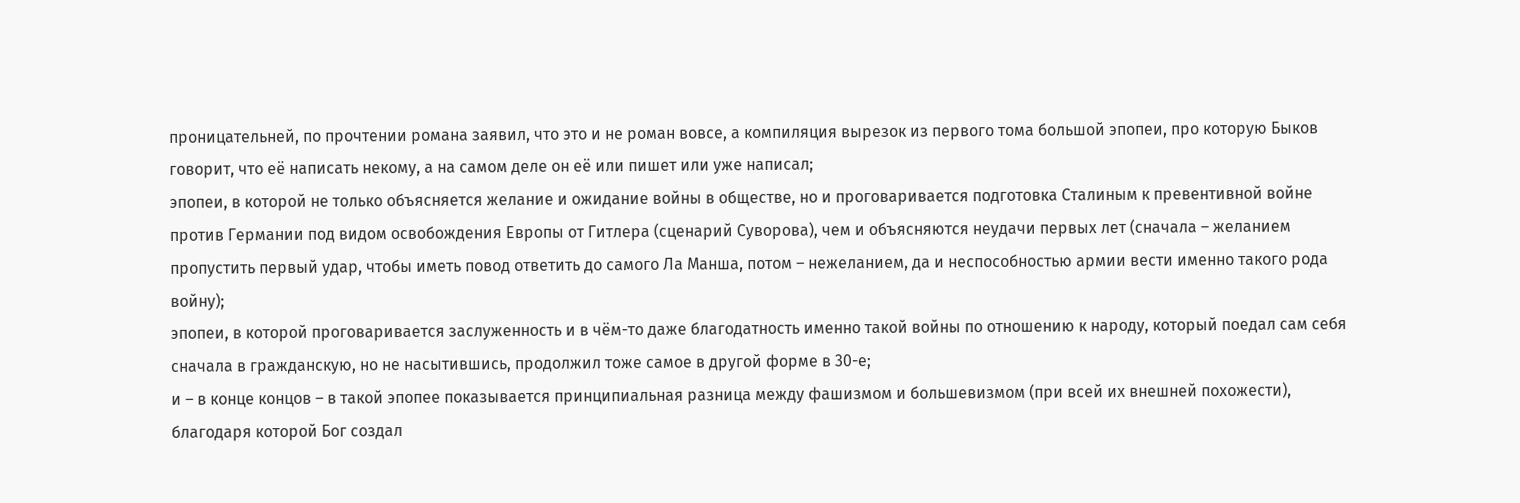проницательней, по прочтении романа заявил, что это и не роман вовсе, а компиляция вырезок из первого тома большой эпопеи, про которую Быков говорит, что её написать некому, а на самом деле он её или пишет или уже написал;
эпопеи, в которой не только объясняется желание и ожидание войны в обществе, но и проговаривается подготовка Сталиным к превентивной войне против Германии под видом освобождения Европы от Гитлера (сценарий Суворова), чем и объясняются неудачи первых лет (сначала – желанием пропустить первый удар, чтобы иметь повод ответить до самого Ла Манша, потом – нежеланием, да и неспособностью армии вести именно такого рода войну);
эпопеи, в которой проговаривается заслуженность и в чём-то даже благодатность именно такой войны по отношению к народу, который поедал сам себя сначала в гражданскую, но не насытившись, продолжил тоже самое в другой форме в 30-е;
и – в конце концов – в такой эпопее показывается принципиальная разница между фашизмом и большевизмом (при всей их внешней похожести), благодаря которой Бог создал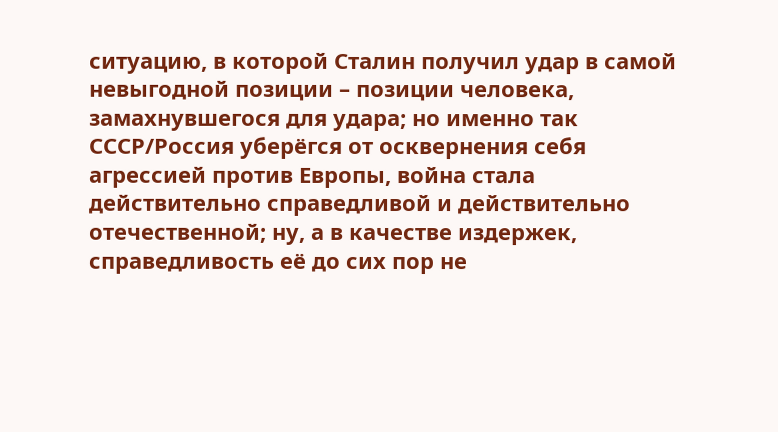ситуацию, в которой Сталин получил удар в самой невыгодной позиции – позиции человека, замахнувшегося для удара; но именно так СССР/Россия уберёгся от осквернения себя агрессией против Европы, война стала действительно справедливой и действительно отечественной; ну, а в качестве издержек, справедливость её до сих пор не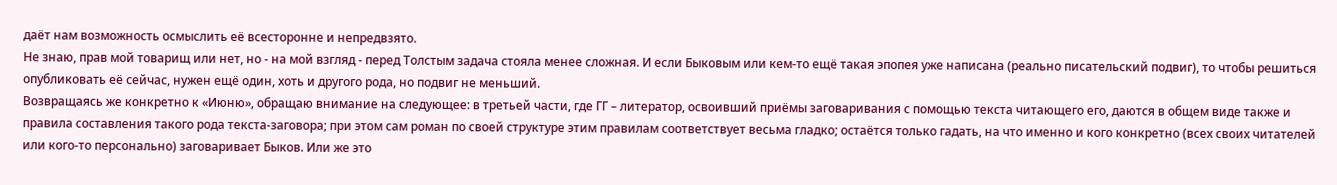даёт нам возможность осмыслить её всесторонне и непредвзято.
Не знаю, прав мой товарищ или нет, но - на мой взгляд - перед Толстым задача стояла менее сложная. И если Быковым или кем-то ещё такая эпопея уже написана (реально писательский подвиг), то чтобы решиться опубликовать её сейчас, нужен ещё один, хоть и другого рода, но подвиг не меньший.
Возвращаясь же конкретно к «Июню», обращаю внимание на следующее: в третьей части, где ГГ – литератор, освоивший приёмы заговаривания с помощью текста читающего его, даются в общем виде также и правила составления такого рода текста-заговора; при этом сам роман по своей структуре этим правилам соответствует весьма гладко; остаётся только гадать, на что именно и кого конкретно (всех своих читателей или кого-то персонально) заговаривает Быков. Или же это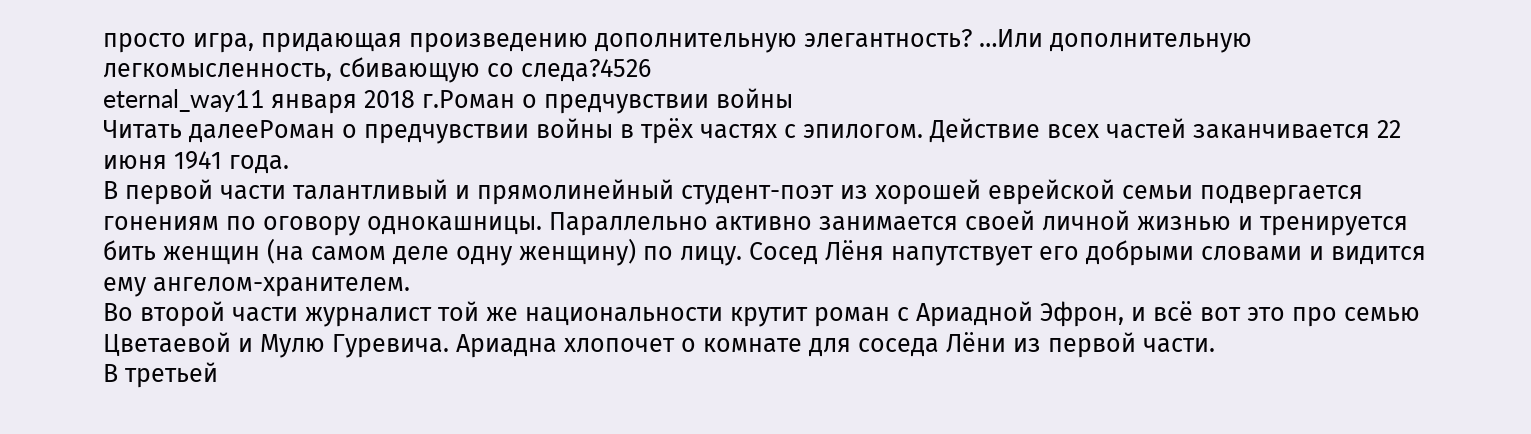просто игра, придающая произведению дополнительную элегантность? …Или дополнительную легкомысленность, сбивающую со следа?4526
eternal_way11 января 2018 г.Роман о предчувствии войны
Читать далееРоман о предчувствии войны в трёх частях с эпилогом. Действие всех частей заканчивается 22 июня 1941 года.
В первой части талантливый и прямолинейный студент-поэт из хорошей еврейской семьи подвергается гонениям по оговору однокашницы. Параллельно активно занимается своей личной жизнью и тренируется бить женщин (на самом деле одну женщину) по лицу. Сосед Лёня напутствует его добрыми словами и видится ему ангелом-хранителем.
Во второй части журналист той же национальности крутит роман с Ариадной Эфрон, и всё вот это про семью Цветаевой и Мулю Гуревича. Ариадна хлопочет о комнате для соседа Лёни из первой части.
В третьей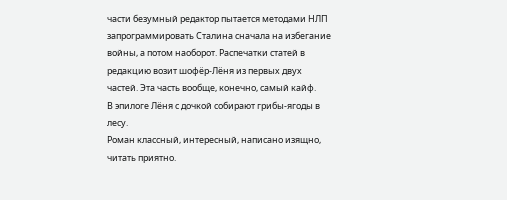части безумный редактор пытается методами НЛП запрограммировать Сталина сначала на избегание войны, а потом наоборот. Распечатки статей в редакцию возит шофёр-Лёня из первых двух частей. Эта часть вообще, конечно, самый кайф.
В эпилоге Лёня с дочкой собирают грибы-ягоды в лесу.
Роман классный, интересный, написано изящно, читать приятно.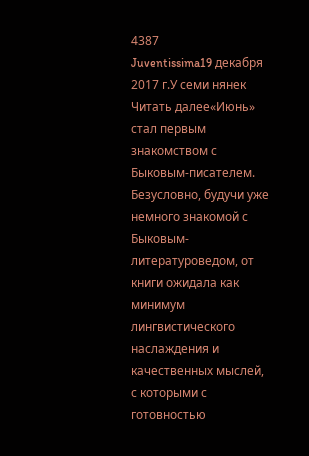4387
Juventissima19 декабря 2017 г.У семи нянек
Читать далее«Июнь» стал первым знакомством с Быковым-писателем. Безусловно, будучи уже немного знакомой с Быковым-литературоведом, от книги ожидала как минимум лингвистического наслаждения и качественных мыслей, с которыми с готовностью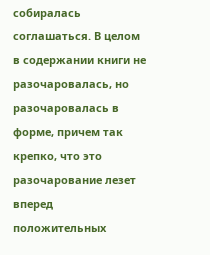собиралась соглашаться. В целом в содержании книги не разочаровалась, но разочаровалась в форме, причем так крепко, что это разочарование лезет вперед положительных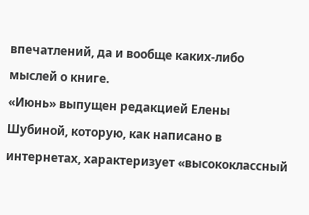впечатлений, да и вообще каких-либо мыслей о книге.
«Июнь» выпущен редакцией Елены Шубиной, которую, как написано в интернетах, характеризует «высококлассный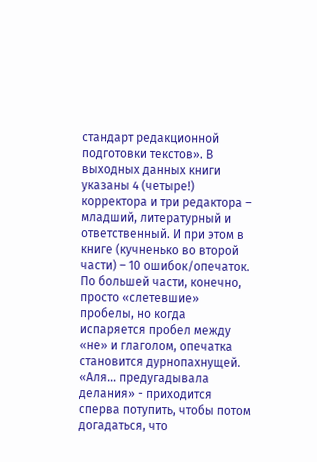стандарт редакционной подготовки текстов». В выходных данных книги указаны 4 (четыре!) корректора и три редактора – младший, литературный и ответственный. И при этом в книге (кучненько во второй части) – 10 ошибок/опечаток. По большей части, конечно, просто «слетевшие» пробелы, но когда испаряется пробел между «не» и глаголом, опечатка становится дурнопахнущей. «Аля… предугадывала делания» - приходится сперва потупить, чтобы потом догадаться, что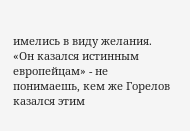имелись в виду желания. «Он казался истинным европейцам» - не понимаешь, кем же Горелов казался этим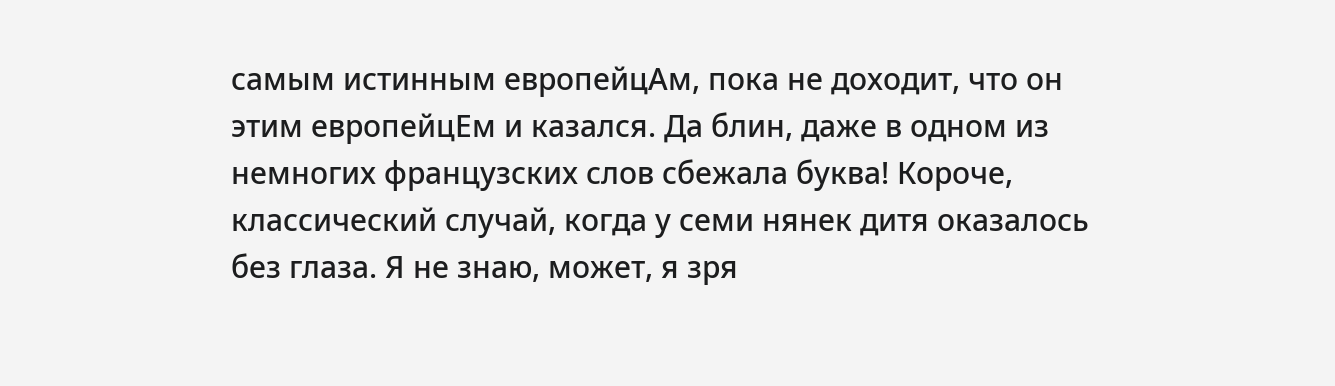самым истинным европейцАм, пока не доходит, что он этим европейцЕм и казался. Да блин, даже в одном из немногих французских слов сбежала буква! Короче, классический случай, когда у семи нянек дитя оказалось без глаза. Я не знаю, может, я зря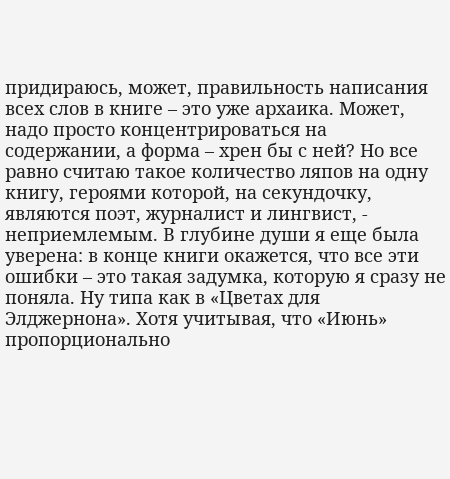придираюсь, может, правильность написания всех слов в книге – это уже архаика. Может, надо просто концентрироваться на содержании, а форма – хрен бы с ней? Но все равно считаю такое количество ляпов на одну книгу, героями которой, на секундочку, являются поэт, журналист и лингвист, - неприемлемым. В глубине души я еще была уверена: в конце книги окажется, что все эти ошибки – это такая задумка, которую я сразу не поняла. Ну типа как в «Цветах для Элджернона». Хотя учитывая, что «Июнь» пропорционально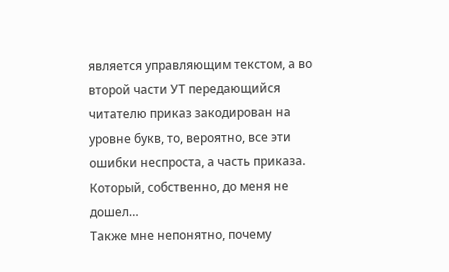является управляющим текстом, а во второй части УТ передающийся читателю приказ закодирован на уровне букв, то, вероятно, все эти ошибки неспроста, а часть приказа. Который, собственно, до меня не дошел…
Также мне непонятно, почему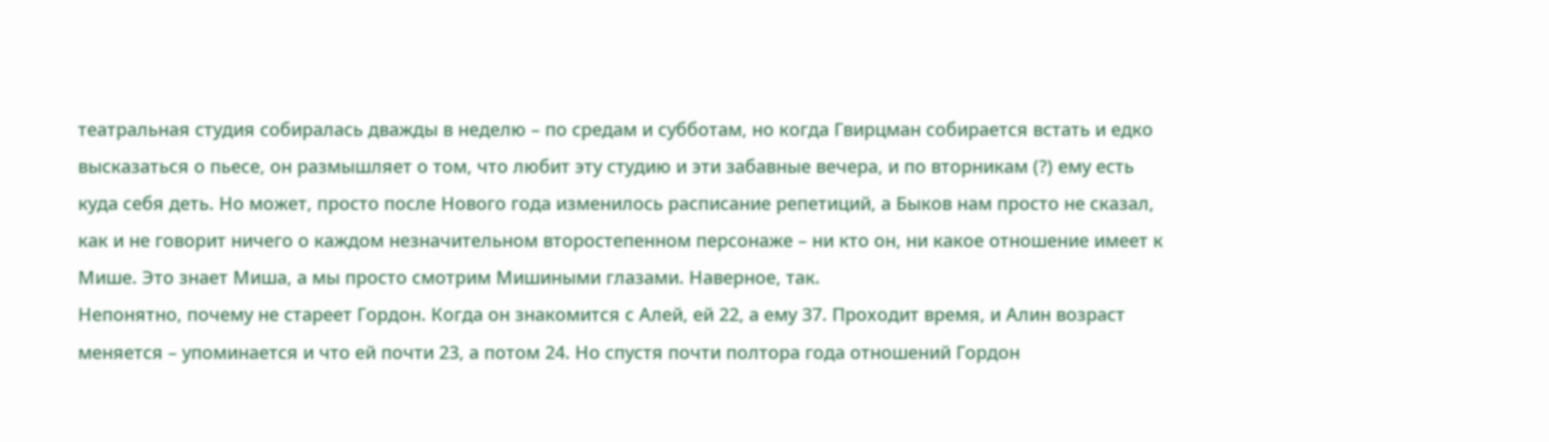театральная студия собиралась дважды в неделю – по средам и субботам, но когда Гвирцман собирается встать и едко высказаться о пьесе, он размышляет о том, что любит эту студию и эти забавные вечера, и по вторникам (?) ему есть куда себя деть. Но может, просто после Нового года изменилось расписание репетиций, а Быков нам просто не сказал, как и не говорит ничего о каждом незначительном второстепенном персонаже – ни кто он, ни какое отношение имеет к Мише. Это знает Миша, а мы просто смотрим Мишиными глазами. Наверное, так.
Непонятно, почему не стареет Гордон. Когда он знакомится с Алей, ей 22, а ему 37. Проходит время, и Алин возраст меняется – упоминается и что ей почти 23, а потом 24. Но спустя почти полтора года отношений Гордон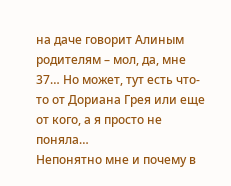на даче говорит Алиным родителям – мол, да, мне 37… Но может, тут есть что-то от Дориана Грея или еще от кого, а я просто не поняла…
Непонятно мне и почему в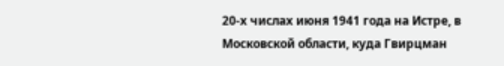20-х числах июня 1941 года на Истре, в Московской области, куда Гвирцман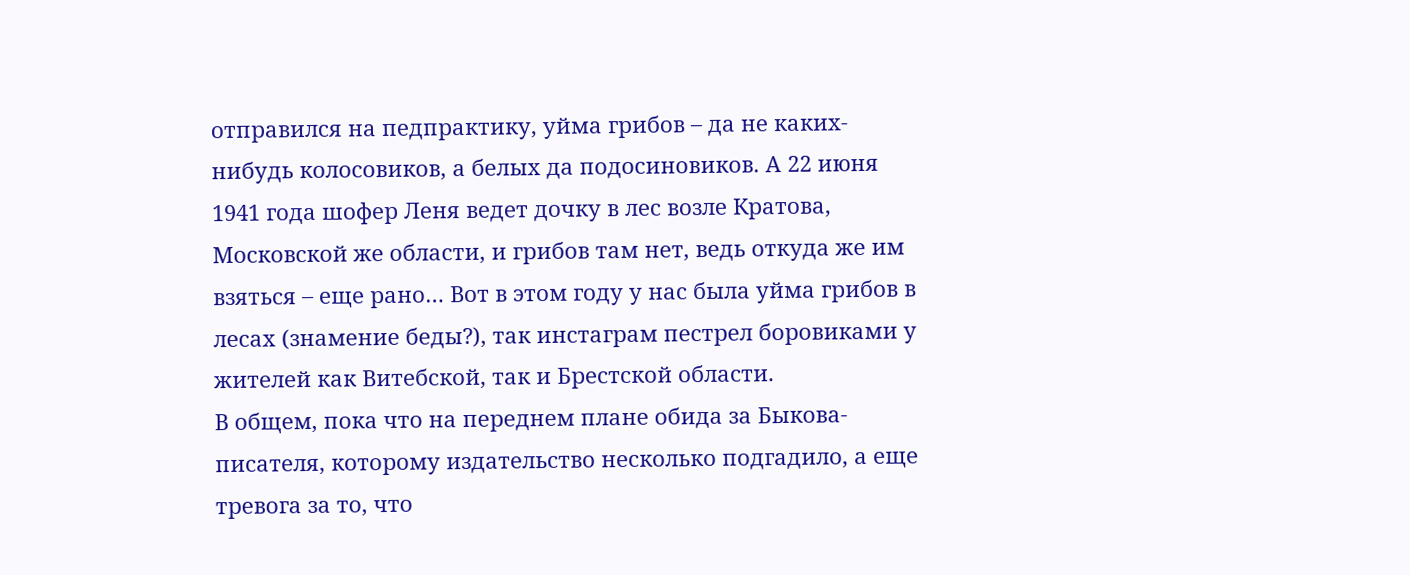отправился на педпрактику, уйма грибов – да не каких-нибудь колосовиков, а белых да подосиновиков. А 22 июня 1941 года шофер Леня ведет дочку в лес возле Кратова, Московской же области, и грибов там нет, ведь откуда же им взяться – еще рано… Вот в этом году у нас была уйма грибов в лесах (знамение беды?), так инстаграм пестрел боровиками у жителей как Витебской, так и Брестской области.
В общем, пока что на переднем плане обида за Быкова-писателя, которому издательство несколько подгадило, а еще тревога за то, что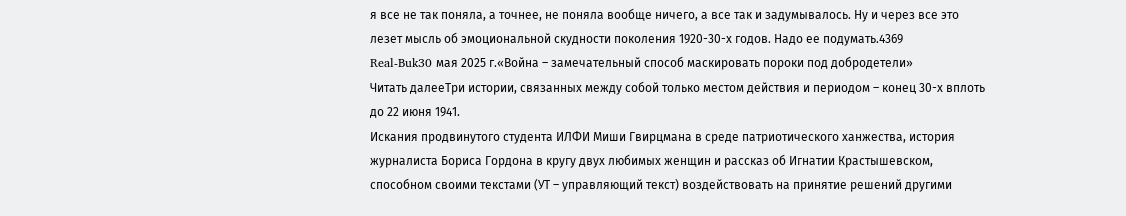я все не так поняла, а точнее, не поняла вообще ничего, а все так и задумывалось. Ну и через все это лезет мысль об эмоциональной скудности поколения 1920-30-х годов. Надо ее подумать.4369
Real-Buk30 мая 2025 г.«Война – замечательный способ маскировать пороки под добродетели»
Читать далееТри истории, связанных между собой только местом действия и периодом – конец 30-х вплоть до 22 июня 1941.
Искания продвинутого студента ИЛФИ Миши Гвирцмана в среде патриотического ханжества, история журналиста Бориса Гордона в кругу двух любимых женщин и рассказ об Игнатии Крастышевском, способном своими текстами (УТ – управляющий текст) воздействовать на принятие решений другими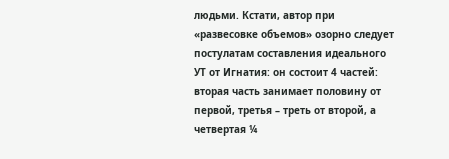людьми. Кстати, автор при «развесовке объемов» озорно следует постулатам составления идеального УТ от Игнатия: он состоит 4 частей: вторая часть занимает половину от первой, третья – треть от второй, а четвертая ¼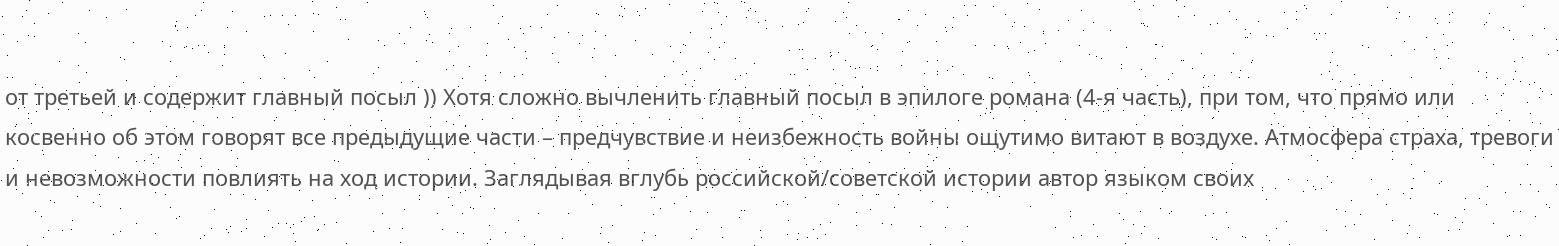от третьей и содержит главный посыл )) Хотя сложно вычленить главный посыл в эпилоге романа (4-я часть), при том, что прямо или косвенно об этом говорят все предыдущие части – предчувствие и неизбежность войны ощутимо витают в воздухе. Атмосфера страха, тревоги и невозможности повлиять на ход истории. Заглядывая вглубь российской/советской истории автор языком своих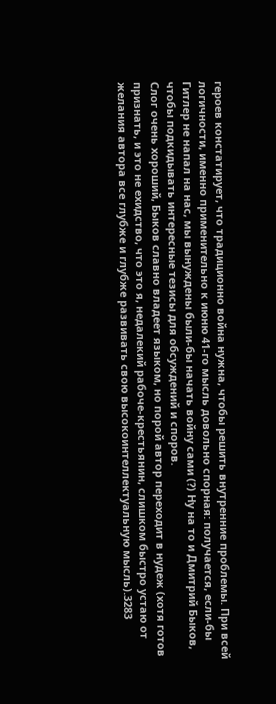героев констатирует, что традиционно война нужна, чтобы решить внутренние проблемы. При всей логичности, именно применительно к июню 41-го мысль довольно спорная: получается, если-бы Гитлер не напал на нас, мы вынуждены были-бы начать войну сами (?) Ну на то и Дмитрий Быков, чтобы подкидывать интересные тезисы для обсуждений и споров.
Слог очень хороший, Быков славно владеет языком, но порой автор переходит в нудеж (хотя готов признать, и это не ехидство, что это я, недалекий рабоче-крестьянин, слишком быстро устаю от желания автора все глубже и глубже развивать свою высокоинтеллектуальную мысль).3283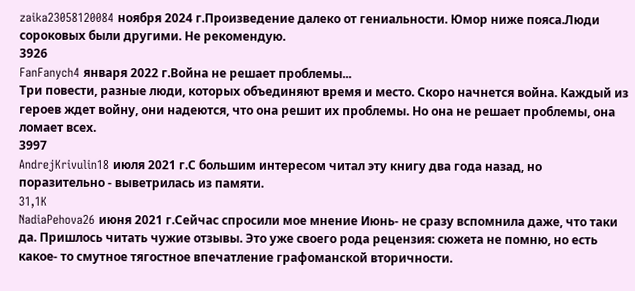zaika23058120084 ноября 2024 г.Произведение далеко от гениальности. Юмор ниже пояса.Люди сороковых были другими. Не рекомендую.
3926
FanFanych4 января 2022 г.Война не решает проблемы...
Три повести, разные люди, которых объединяют время и место. Скоро начнется война. Каждый из героев ждет войну, они надеются, что она решит их проблемы. Но она не решает проблемы, она ломает всех.
3997
AndrejKrivulin18 июля 2021 г.С большим интересом читал эту книгу два года назад, но поразительно - выветрилась из памяти.
31,1K
NadiaPehova26 июня 2021 г.Сейчас спросили мое мнение Июнь- не сразу вспомнила даже, что таки да. Пришлось читать чужие отзывы. Это уже своего рода рецензия: сюжета не помню, но есть какое- то смутное тягостное впечатление графоманской вторичности.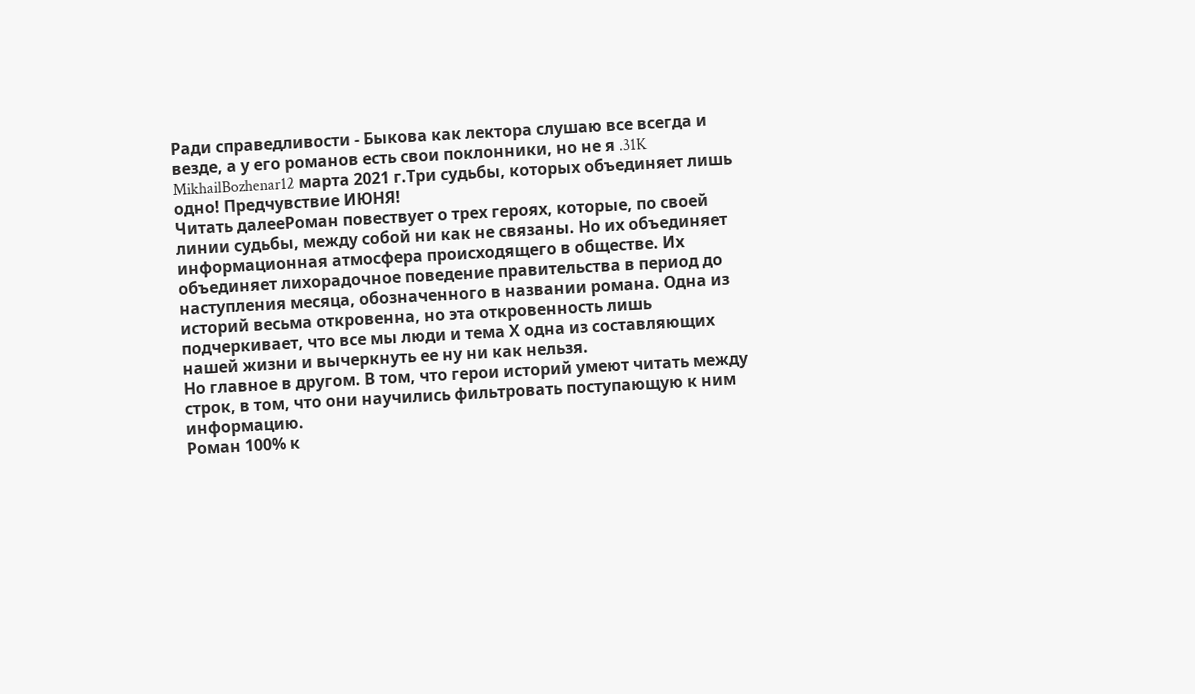Ради справедливости - Быкова как лектора слушаю все всегда и везде, а у его романов есть свои поклонники, но не я .31K
MikhailBozhenar12 марта 2021 г.Три судьбы, которых объединяет лишь одно! Предчувствие ИЮНЯ!
Читать далееРоман повествует о трех героях, которые, по своей линии судьбы, между собой ни как не связаны. Но их объединяет информационная атмосфера происходящего в обществе. Их объединяет лихорадочное поведение правительства в период до наступления месяца, обозначенного в названии романа. Одна из историй весьма откровенна, но эта откровенность лишь подчеркивает, что все мы люди и тема Х одна из составляющих нашей жизни и вычеркнуть ее ну ни как нельзя.
Но главное в другом. В том, что герои историй умеют читать между строк, в том, что они научились фильтровать поступающую к ним информацию.
Роман 100% к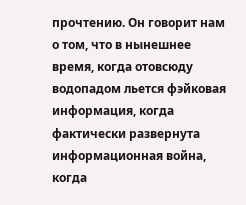прочтению. Он говорит нам о том, что в нынешнее время, когда отовсюду водопадом льется фэйковая информация, когда фактически развернута информационная война, когда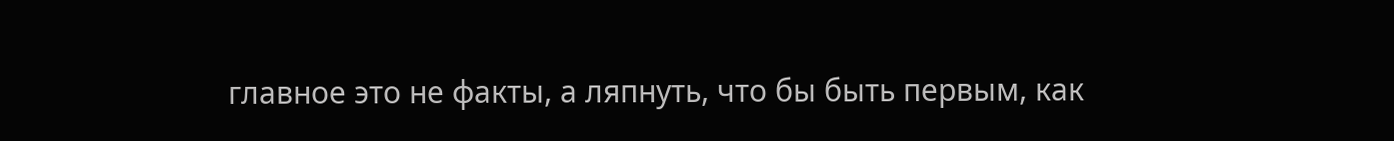главное это не факты, а ляпнуть, что бы быть первым, как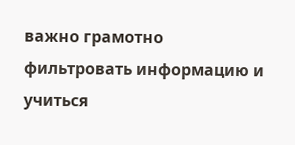важно грамотно фильтровать информацию и учиться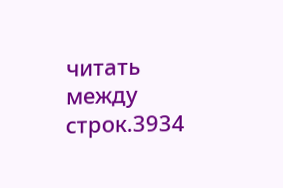читать между строк.3934